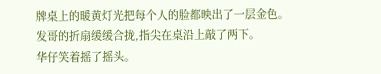牌桌上的暖黄灯光把每个人的脸都映出了一层金色。
发哥的折扇缓缓合拢,指尖在桌沿上敲了两下。
华仔笑着摇了摇头。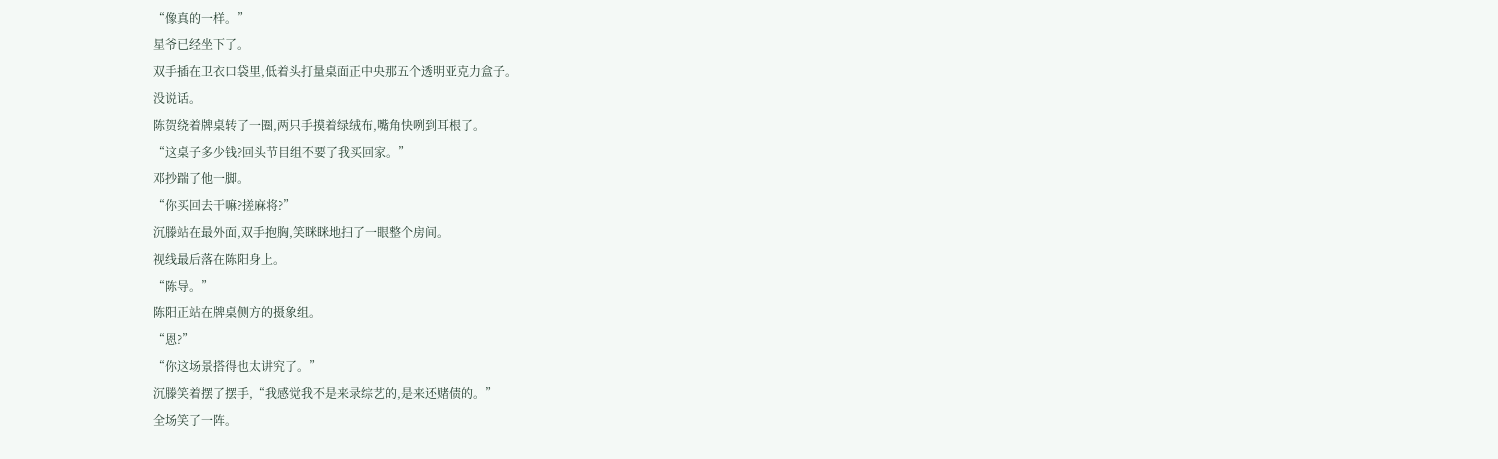“像真的一样。”
星爷已经坐下了。
双手插在卫衣口袋里,低着头打量桌面正中央那五个透明亚克力盒子。
没说话。
陈贺绕着牌桌转了一圈,两只手摸着绿绒布,嘴角快咧到耳根了。
“这桌子多少钱?回头节目组不要了我买回家。”
邓抄踹了他一脚。
“你买回去干嘛?搓麻将?”
沉滕站在最外面,双手抱胸,笑眯眯地扫了一眼整个房间。
视线最后落在陈阳身上。
“陈导。”
陈阳正站在牌桌侧方的摄象组。
“恩?”
“你这场景搭得也太讲究了。”
沉滕笑着摆了摆手,“我感觉我不是来录综艺的,是来还赌债的。”
全场笑了一阵。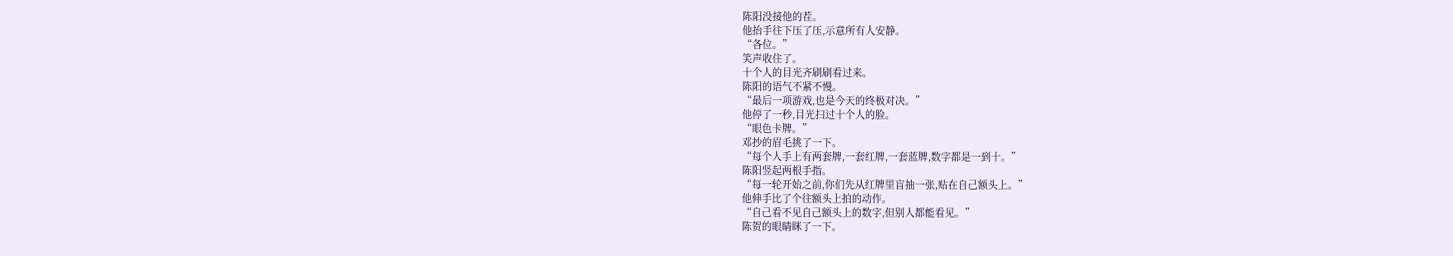陈阳没接他的茬。
他抬手往下压了压,示意所有人安静。
“各位。”
笑声收住了。
十个人的目光齐刷刷看过来。
陈阳的语气不紧不慢。
“最后一项游戏,也是今天的终极对决。”
他停了一秒,目光扫过十个人的脸。
“眼色卡牌。”
邓抄的眉毛挑了一下。
“每个人手上有两套牌,一套红牌,一套蓝牌,数字都是一到十。”
陈阳竖起两根手指。
“每一轮开始之前,你们先从红牌里盲抽一张,贴在自己额头上。”
他伸手比了个往额头上拍的动作。
“自己看不见自己额头上的数字,但别人都能看见。”
陈贺的眼睛眯了一下。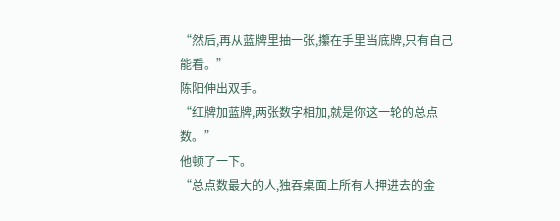“然后,再从蓝牌里抽一张,攥在手里当底牌,只有自己能看。”
陈阳伸出双手。
“红牌加蓝牌,两张数字相加,就是你这一轮的总点数。”
他顿了一下。
“总点数最大的人,独吞桌面上所有人押进去的金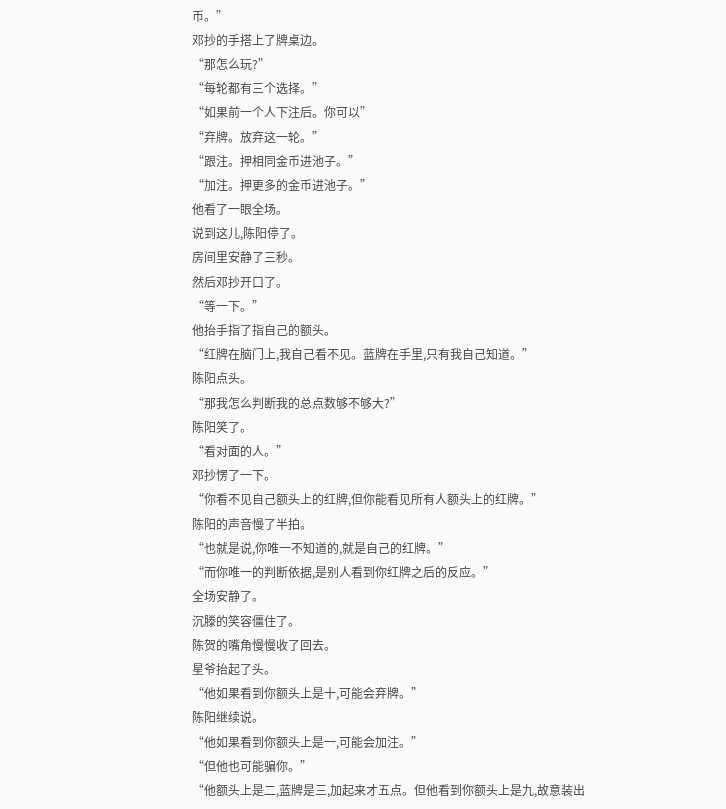币。”
邓抄的手搭上了牌桌边。
“那怎么玩?”
“每轮都有三个选择。”
“如果前一个人下注后。你可以”
“弃牌。放弃这一轮。”
“跟注。押相同金币进池子。”
“加注。押更多的金币进池子。”
他看了一眼全场。
说到这儿,陈阳停了。
房间里安静了三秒。
然后邓抄开口了。
“等一下。”
他抬手指了指自己的额头。
“红牌在脑门上,我自己看不见。蓝牌在手里,只有我自己知道。”
陈阳点头。
“那我怎么判断我的总点数够不够大?”
陈阳笑了。
“看对面的人。”
邓抄愣了一下。
“你看不见自己额头上的红牌,但你能看见所有人额头上的红牌。”
陈阳的声音慢了半拍。
“也就是说,你唯一不知道的,就是自己的红牌。”
“而你唯一的判断依据,是别人看到你红牌之后的反应。”
全场安静了。
沉滕的笑容僵住了。
陈贺的嘴角慢慢收了回去。
星爷抬起了头。
“他如果看到你额头上是十,可能会弃牌。”
陈阳继续说。
“他如果看到你额头上是一,可能会加注。”
“但他也可能骗你。”
“他额头上是二,蓝牌是三,加起来才五点。但他看到你额头上是九,故意装出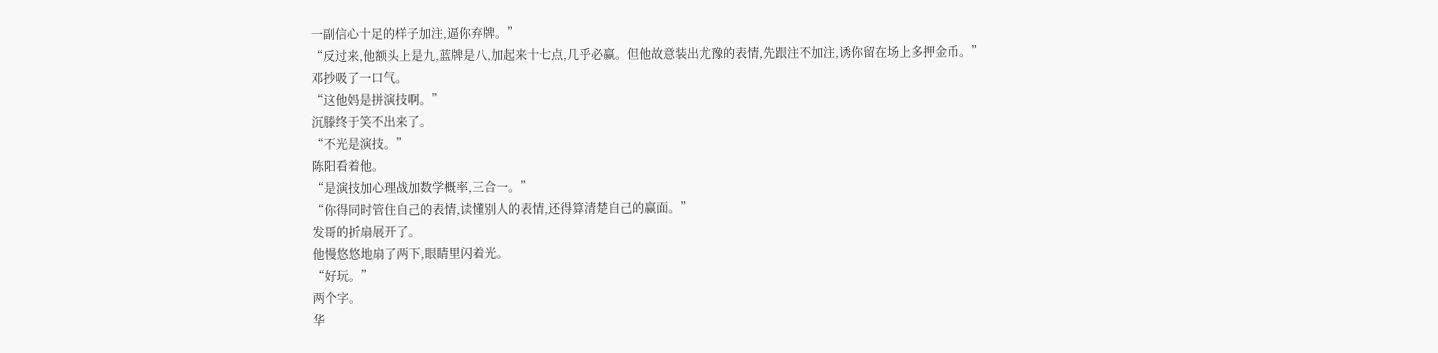一副信心十足的样子加注,逼你弃牌。”
“反过来,他额头上是九,蓝牌是八,加起来十七点,几乎必赢。但他故意装出尤豫的表情,先跟注不加注,诱你留在场上多押金币。”
邓抄吸了一口气。
“这他妈是拼演技啊。”
沉滕终于笑不出来了。
“不光是演技。”
陈阳看着他。
“是演技加心理战加数学概率,三合一。”
“你得同时管住自己的表情,读懂别人的表情,还得算清楚自己的赢面。”
发哥的折扇展开了。
他慢悠悠地扇了两下,眼睛里闪着光。
“好玩。”
两个字。
华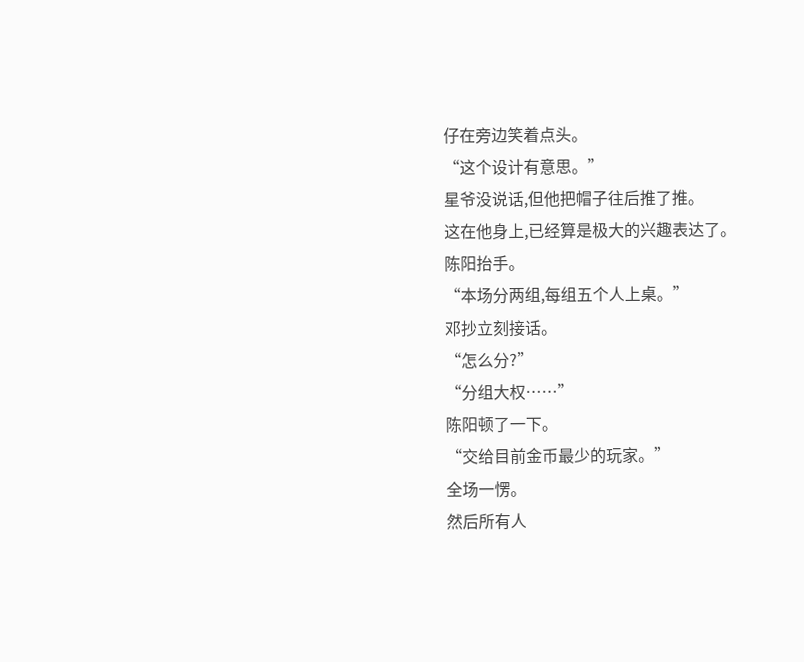仔在旁边笑着点头。
“这个设计有意思。”
星爷没说话,但他把帽子往后推了推。
这在他身上,已经算是极大的兴趣表达了。
陈阳抬手。
“本场分两组,每组五个人上桌。”
邓抄立刻接话。
“怎么分?”
“分组大权……”
陈阳顿了一下。
“交给目前金币最少的玩家。”
全场一愣。
然后所有人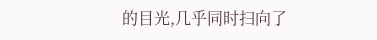的目光,几乎同时扫向了